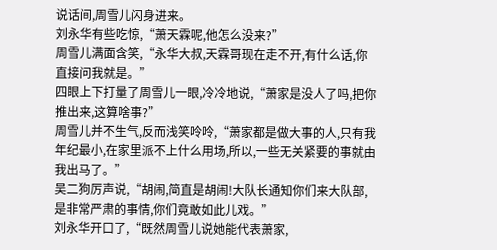说话间,周雪儿闪身进来。
刘永华有些吃惊,“萧天霖呢,他怎么没来?”
周雪儿满面含笑,“永华大叔,天霖哥现在走不开,有什么话,你直接问我就是。”
四眼上下打量了周雪儿一眼,冷冷地说,“萧家是没人了吗,把你推出来,这算啥事?”
周雪儿并不生气,反而浅笑呤呤,“萧家都是做大事的人,只有我年纪最小,在家里派不上什么用场,所以,一些无关紧要的事就由我出马了。”
吴二狗厉声说,“胡闹,简直是胡闹!大队长通知你们来大队部,是非常严肃的事情,你们竟敢如此儿戏。”
刘永华开口了,“既然周雪儿说她能代表萧家,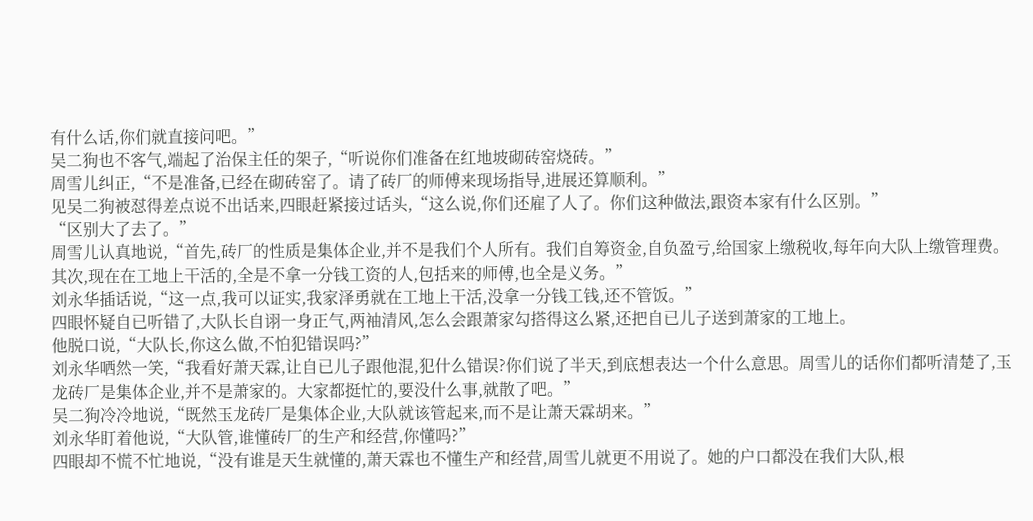有什么话,你们就直接问吧。”
吴二狗也不客气,端起了治保主任的架子,“听说你们准备在红地坡砌砖窑烧砖。”
周雪儿纠正,“不是准备,已经在砌砖窑了。请了砖厂的师傅来现场指导,进展还算顺利。”
见吴二狗被怼得差点说不出话来,四眼赶紧接过话头,“这么说,你们还雇了人了。你们这种做法,跟资本家有什么区别。”
“区别大了去了。”
周雪儿认真地说,“首先,砖厂的性质是集体企业,并不是我们个人所有。我们自筹资金,自负盈亏,给国家上缴税收,每年向大队上缴管理费。其次,现在在工地上干活的,全是不拿一分钱工资的人,包括来的师傅,也全是义务。”
刘永华插话说,“这一点,我可以证实,我家泽勇就在工地上干活,没拿一分钱工钱,还不管饭。”
四眼怀疑自已听错了,大队长自诩一身正气,两袖清风,怎么会跟萧家勾搭得这么紧,还把自已儿子送到萧家的工地上。
他脱口说,“大队长,你这么做,不怕犯错误吗?”
刘永华哂然一笑,“我看好萧天霖,让自已儿子跟他混,犯什么错误?你们说了半天,到底想表达一个什么意思。周雪儿的话你们都听清楚了,玉龙砖厂是集体企业,并不是萧家的。大家都挺忙的,要没什么事,就散了吧。”
吴二狗冷冷地说,“既然玉龙砖厂是集体企业,大队就该管起来,而不是让萧天霖胡来。”
刘永华盯着他说,“大队管,谁懂砖厂的生产和经营,你懂吗?”
四眼却不慌不忙地说,“没有谁是天生就懂的,萧天霖也不懂生产和经营,周雪儿就更不用说了。她的户口都没在我们大队,根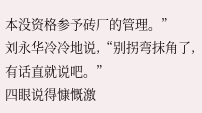本没资格参予砖厂的管理。”
刘永华冷冷地说,“别拐弯抹角了,有话直就说吧。”
四眼说得慷慨激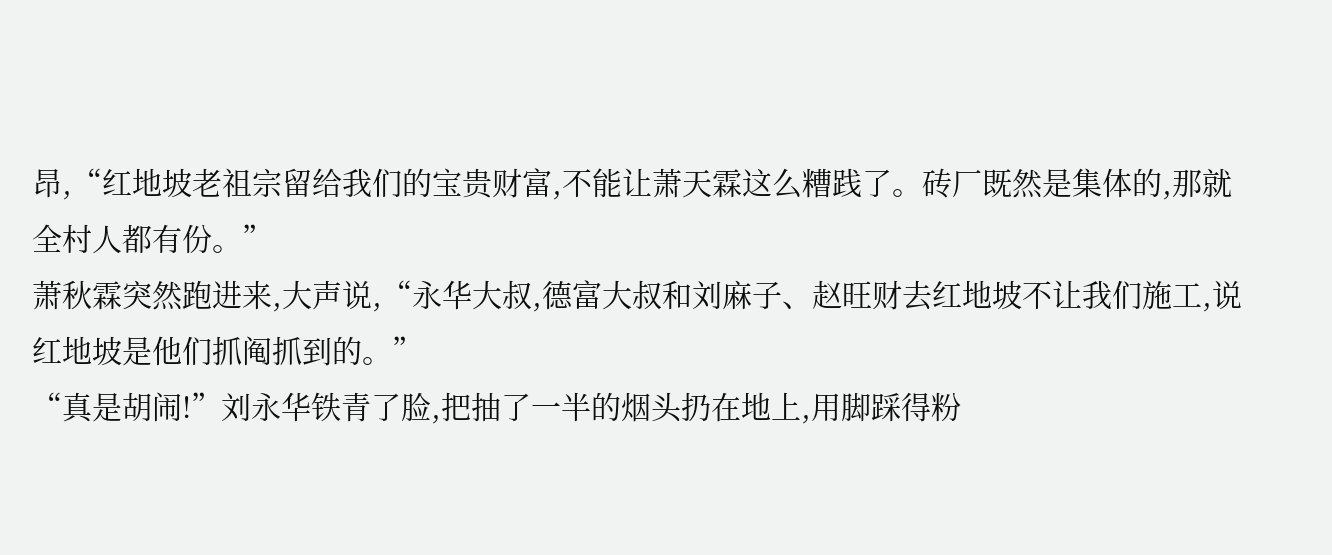昂,“红地坡老祖宗留给我们的宝贵财富,不能让萧天霖这么糟践了。砖厂既然是集体的,那就全村人都有份。”
萧秋霖突然跑进来,大声说,“永华大叔,德富大叔和刘麻子、赵旺财去红地坡不让我们施工,说红地坡是他们抓阄抓到的。”
“真是胡闹!”刘永华铁青了脸,把抽了一半的烟头扔在地上,用脚踩得粉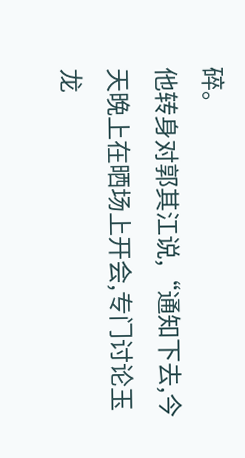碎。
他转身对郭其江说,“通知下去,今天晚上在晒场上开会,专门讨论玉龙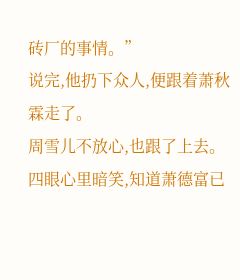砖厂的事情。”
说完,他扔下众人,便跟着萧秋霖走了。
周雪儿不放心,也跟了上去。
四眼心里暗笑,知道萧德富已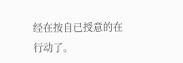经在按自已授意的在行动了。